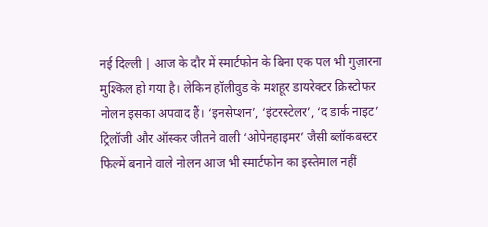नई दिल्ली | आज के दौर में स्मार्टफोन के बिना एक पल भी गुज़ारना मुश्किल हो गया है। लेकिन हॉलीवुड के मशहूर डायरेक्टर क्रिस्टोफर नोलन इसका अपवाद हैं। ‘इनसेप्शन’, ‘इंटरस्टेलर’, ‘द डार्क नाइट’ ट्रिलॉजी और ऑस्कर जीतने वाली ‘ओपेनहाइमर’ जैसी ब्लॉकबस्टर फिल्में बनाने वाले नोलन आज भी स्मार्टफोन का इस्तेमाल नहीं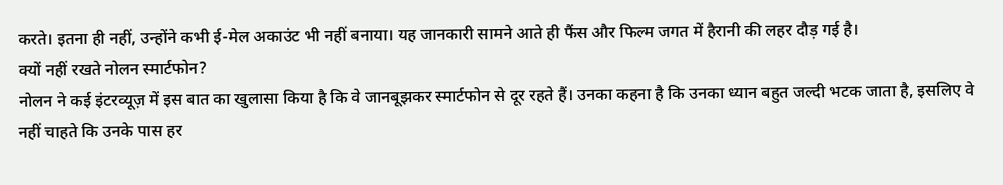करते। इतना ही नहीं, उन्होंने कभी ई-मेल अकाउंट भी नहीं बनाया। यह जानकारी सामने आते ही फैंस और फिल्म जगत में हैरानी की लहर दौड़ गई है।
क्यों नहीं रखते नोलन स्मार्टफोन?
नोलन ने कई इंटरव्यूज़ में इस बात का खुलासा किया है कि वे जानबूझकर स्मार्टफोन से दूर रहते हैं। उनका कहना है कि उनका ध्यान बहुत जल्दी भटक जाता है, इसलिए वे नहीं चाहते कि उनके पास हर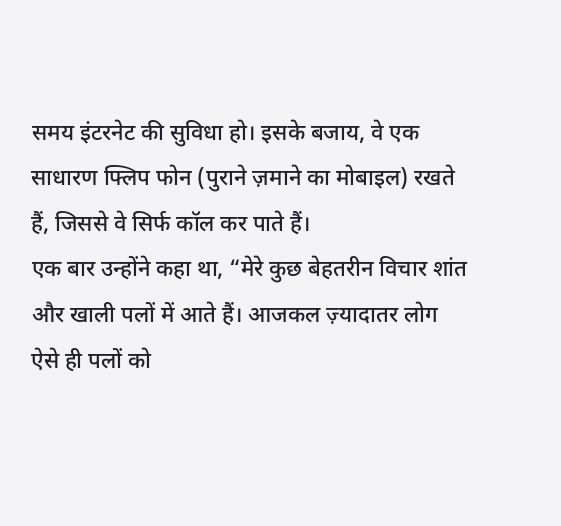समय इंटरनेट की सुविधा हो। इसके बजाय, वे एक साधारण फ्लिप फोन (पुराने ज़माने का मोबाइल) रखते हैं, जिससे वे सिर्फ कॉल कर पाते हैं।
एक बार उन्होंने कहा था, “मेरे कुछ बेहतरीन विचार शांत और खाली पलों में आते हैं। आजकल ज़्यादातर लोग ऐसे ही पलों को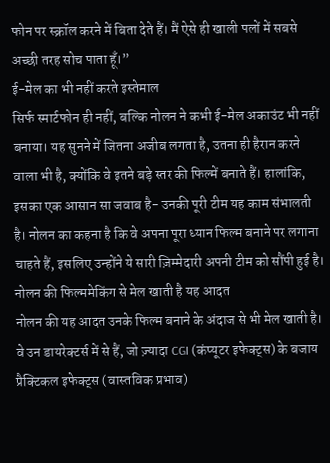फोन पर स्क्रॉल करने में बिता देते हैं। मैं ऐसे ही खाली पलों में सबसे अच्छी तरह सोच पाता हूँ।”
ई-मेल का भी नहीं करते इस्तेमाल
सिर्फ स्मार्टफोन ही नहीं, बल्कि नोलन ने कभी ई-मेल अकाउंट भी नहीं बनाया। यह सुनने में जितना अजीब लगता है, उतना ही हैरान करने वाला भी है, क्योंकि वे इतने बड़े स्तर की फिल्में बनाते हैं। हालांकि, इसका एक आसान सा जवाब है- उनकी पूरी टीम यह काम संभालती है। नोलन का कहना है कि वे अपना पूरा ध्यान फिल्म बनाने पर लगाना चाहते हैं, इसलिए उन्होंने ये सारी ज़िम्मेदारी अपनी टीम को सौंपी हुई है।
नोलन की फिल्ममेकिंग से मेल खाती है यह आदत
नोलन की यह आदत उनके फिल्म बनाने के अंदाज से भी मेल खाती है। वे उन डायरेक्टर्स में से हैं, जो ज़्यादा CGI (कंप्यूटर इफेक्ट्स) के बजाय प्रैक्टिकल इफेक्ट्स (वास्तविक प्रभाव)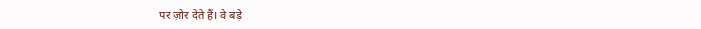पर ज़ोर देते हैं। वे बड़े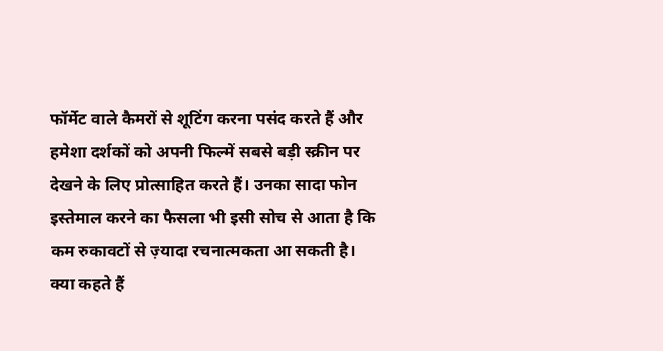फॉर्मेट वाले कैमरों से शूटिंग करना पसंद करते हैं और हमेशा दर्शकों को अपनी फिल्में सबसे बड़ी स्क्रीन पर देखने के लिए प्रोत्साहित करते हैं। उनका सादा फोन इस्तेमाल करने का फैसला भी इसी सोच से आता है कि कम रुकावटों से ज़्यादा रचनात्मकता आ सकती है।
क्या कहते हैं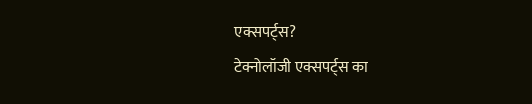एक्सपर्ट्स?
टेक्नोलॉजी एक्सपर्ट्स का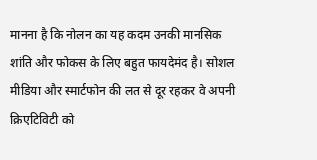मानना है कि नोलन का यह कदम उनकी मानसिक शांति और फोकस के लिए बहुत फायदेमंद है। सोशल मीडिया और स्मार्टफोन की लत से दूर रहकर वे अपनी क्रिएटिविटी को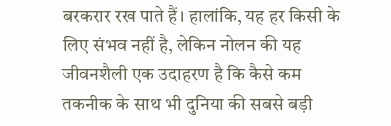बरकरार रख पाते हैं। हालांकि, यह हर किसी के लिए संभव नहीं है, लेकिन नोलन की यह जीवनशैली एक उदाहरण है कि कैसे कम तकनीक के साथ भी दुनिया की सबसे बड़ी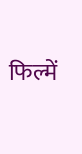फिल्में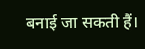बनाई जा सकती हैं।